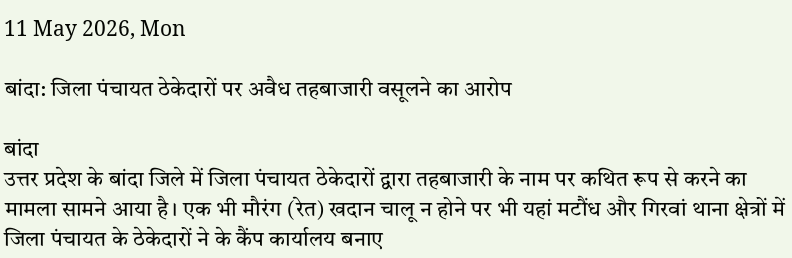11 May 2026, Mon

बांदा: जिला पंचायत ठेकेदारों पर अवैध तहबाजारी वसूलने का आरोप

बांदा
उत्तर प्रदेश के बांदा जिले में जिला पंचायत ठेकेदारों द्वारा तहबाजारी के नाम पर कथित रूप से करने का मामला सामने आया है। एक भी मौरंग (रेत) खदान चालू न होने पर भी यहां मटौंध और गिरवां थाना क्षेत्रों में जिला पंचायत के ठेकेदारों ने के कैंप कार्यालय बनाए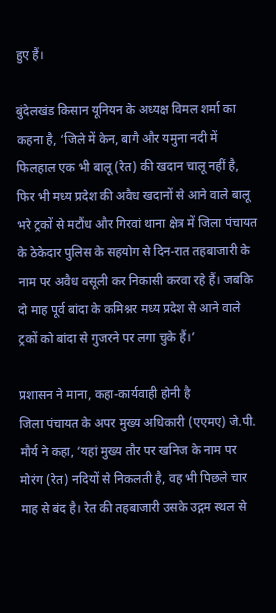हुए हैं।

बुंदेलखंड किसान यूनियन के अध्यक्ष विमल शर्मा का कहना है, ‘जिले में केन, बागै और यमुना नदी में फिलहाल एक भी बालू (रेत) की खदान चालू नहीं है, फिर भी मध्य प्रदेश की अवैध खदानों से आने वाले बालू भरे ट्रकों से मटौंध और गिरवां थाना क्षेत्र में जिला पंचायत के ठेकेदार पुलिस के सहयोग से दिन-रात तहबाजारी के नाम पर अवैध वसूली कर निकासी करवा रहे हैं। जबकि दो माह पूर्व बांदा के कमिश्नर मध्य प्रदेश से आने वाले ट्रकों को बांदा से गुजरने पर लगा चुके हैं।’

प्रशासन ने माना, कहा-कार्यवाही होनी है
जिला पंचायत के अपर मुख्य अधिकारी (एएमए) जे.पी. मौर्य ने कहा, ‘यहां मुख्य तौर पर खनिज के नाम पर मोरंग (रेत) नदियों से निकलती है, वह भी पिछले चार माह से बंद है। रेत की तहबाजारी उसके उद्गम स्थल से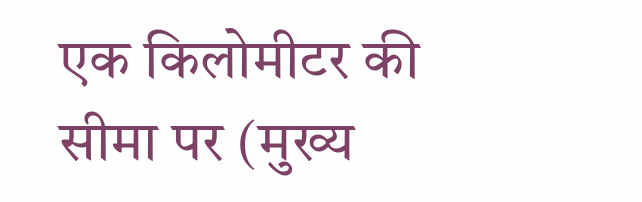एक किलोमीटर की सीमा पर (मुख्य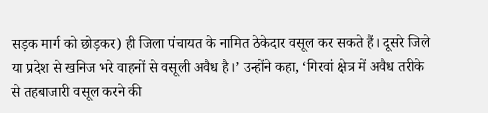सड़क मार्ग को छोड़कर) ही जिला पंचायत के नामित ठेकेदार वसूल कर सकते हैं। दूसरे जिले या प्रदेश से खनिज भरे वाहनों से वसूली अवैध है।’ उन्होंने कहा, ‘गिरवां क्षेत्र में अवैध तरीके से तहबाजारी वसूल करने की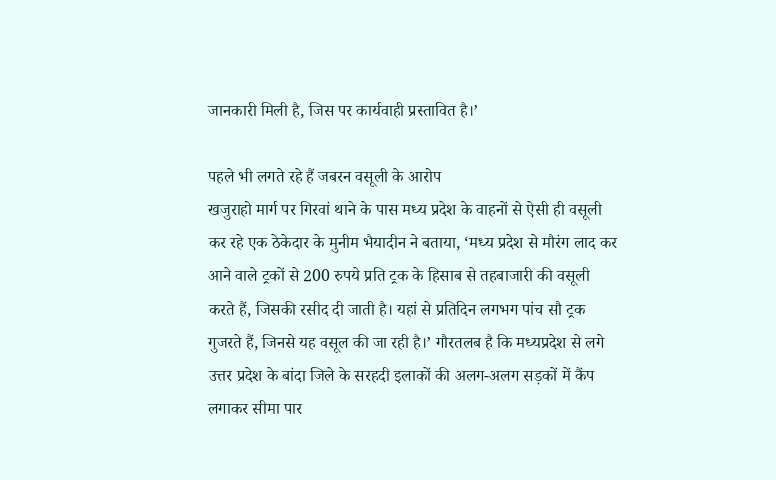जानकारी मिली है, जिस पर कार्यवाही प्रस्तावित है।’

पहले भी लगते रहे हैं जबरन वसूली के आरोप
खजुराहो मार्ग पर गिरवां थाने के पास मध्य प्रदेश के वाहनों से ऐसी ही वसूली कर रहे एक ठेकेदार के मुनीम भैयादीन ने बताया, ‘मध्य प्रदेश से मौरंग लाद कर आने वाले ट्रकों से 200 रुपये प्रति ट्रक के हिसाब से तहबाजारी की वसूली करते हैं, जिसकी रसीद दी जाती है। यहां से प्रतिदिन लगभग पांच सौ ट्रक गुजरते हैं, जिनसे यह वसूल की जा रही है।’ गौरतलब है कि मध्यप्रदेश से लगे उत्तर प्रदेश के बांदा जिले के सरहदी इलाकों की अलग-अलग सड़कों में कैंप लगाकर सीमा पार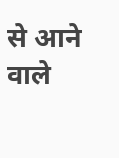से आने वाले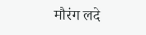मौरंग लदे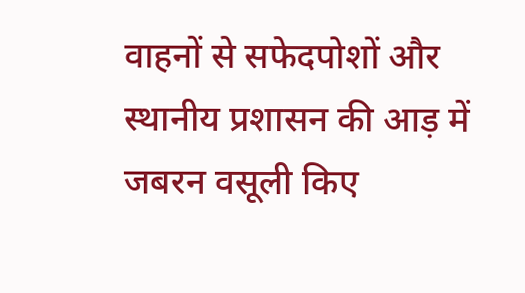वाहनों से सफेदपोशों और स्थानीय प्रशासन की आड़ में जबरन वसूली किए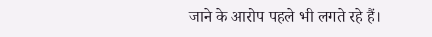जाने के आरोप पहले भी लगते रहे हैं।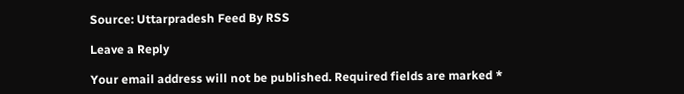Source: Uttarpradesh Feed By RSS

Leave a Reply

Your email address will not be published. Required fields are marked *